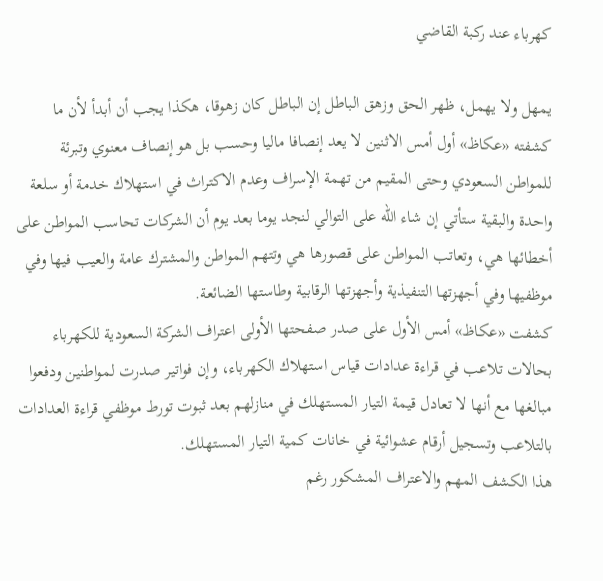كهرباء عند ركبة القاضي

يمهل ولا يهمل، ظهر الحق وزهق الباطل إن الباطل كان زهوقا، هكذا يجب أن أبدأ لأن ما كشفته «عكاظ» أول أمس الاثنين لا يعد إنصافا ماليا وحسب بل هو إنصاف معنوي وتبرئة للمواطن السعودي وحتى المقيم من تهمة الإسراف وعدم الاكتراث في استهلاك خدمة أو سلعة واحدة والبقية ستأتي إن شاء الله على التوالي لنجد يوما بعد يوم أن الشركات تحاسب المواطن على أخطائها هي، وتعاتب المواطن على قصورها هي وتتهم المواطن والمشترك عامة والعيب فيها وفي موظفيها وفي أجهزتها التنفيذية وأجهزتها الرقابية وطاستها الضائعة.
كشفت «عكاظ» أمس الأول على صدر صفحتها الأولى اعتراف الشركة السعودية للكهرباء بحالات تلاعب في قراءة عدادات قياس استهلاك الكهرباء، وإن فواتير صدرت لمواطنين ودفعوا مبالغها مع أنها لا تعادل قيمة التيار المستهلك في منازلهم بعد ثبوت تورط موظفي قراءة العدادات بالتلاعب وتسجيل أرقام عشوائية في خانات كمية التيار المستهلك.
هذا الكشف المهم والاعتراف المشكور رغم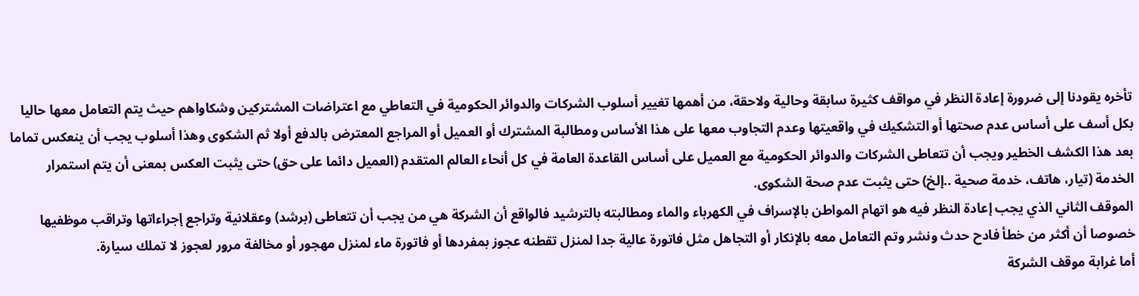تأخره يقودنا إلى ضرورة إعادة النظر في مواقف كثيرة سابقة وحالية ولاحقة، من أهمها تغيير أسلوب الشركات والدوائر الحكومية في التعاطي مع اعتراضات المشتركين وشكاواهم حيث يتم التعامل معها حاليا بكل أسف على أساس عدم صحتها أو التشكيك في واقعيتها وعدم التجاوب معها على هذا الأساس ومطالبة المشترك أو العميل أو المراجع المعترض بالدفع أولا ثم الشكوى وهذا أسلوب يجب أن ينعكس تماما بعد هذا الكشف الخطير ويجب أن تتعاطى الشركات والدوائر الحكومية مع العميل على أساس القاعدة العامة في كل أنحاء العالم المتقدم (العميل دائما على حق) حتى يثبت العكس بمعنى أن يتم استمرار الخدمة (تيار، هاتف، خدمة صحية ..إلخ) حتى يثبت عدم صحة الشكوى.
الموقف الثاني الذي يجب إعادة النظر فيه هو اتهام المواطن بالإسراف في الكهرباء والماء ومطالبته بالترشيد فالواقع أن الشركة هي من يجب أن تتعاطى (برشد) وعقلانية وتراجع إجراءاتها وتراقب موظفيها خصوصا أن أكثر من خطأ فادح حدث ونشر وتم التعامل معه بالإنكار أو التجاهل مثل فاتورة عالية جدا لمنزل تقطنه عجوز بمفردها أو فاتورة ماء لمنزل مهجور أو مخالفة مرور لعجوز لا تملك سيارة.
أما غرابة موقف الشركة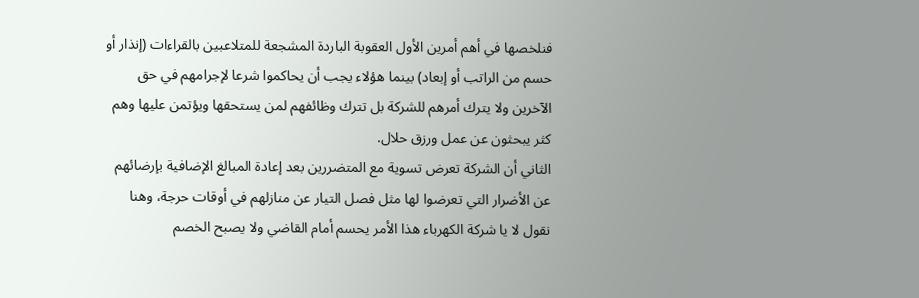فنلخصها في أهم أمرين الأول العقوبة الباردة المشجعة للمتلاعبين بالقراءات (إنذار أو حسم من الراتب أو إبعاد) بينما هؤلاء يجب أن يحاكموا شرعا لإجرامهم في حق الآخرين ولا يترك أمرهم للشركة بل تترك وظائفهم لمن يستحقها ويؤتمن عليها وهم كثر يبحثون عن عمل ورزق حلال.
الثاني أن الشركة تعرض تسوية مع المتضررين بعد إعادة المبالغ الإضافية بإرضائهم عن الأضرار التي تعرضوا لها مثل فصل التيار عن منازلهم في أوقات حرجة، وهنا نقول لا يا شركة الكهرباء هذا الأمر يحسم أمام القاضي ولا يصبح الخصم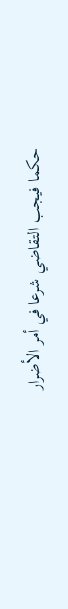حكما فيجب التقاضي شرعا في أمر الأضرار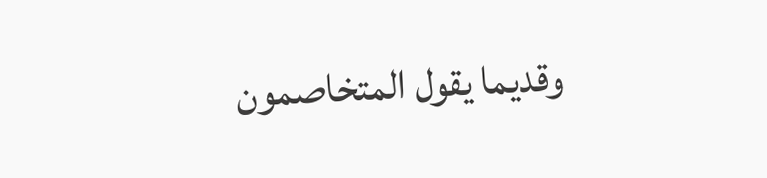وقديما يقول المتخاصمون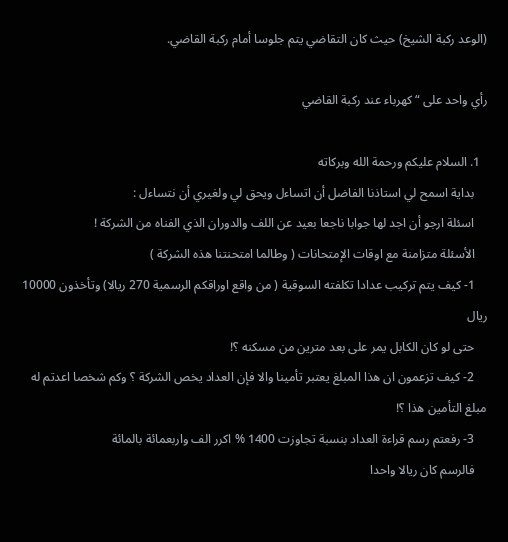(الوعد ركبة الشيخ) حيث كان التقاضي يتم جلوسا أمام ركبة القاضي.

رأي واحد على “كهرباء عند ركبة القاضي

  1. السلام عليكم ورحمة الله وبركاته
    بداية اسمح لي استاذنا الفاضل أن اتساءل ويحق لي ولغيري أن نتساءل :
    اسئلة ارجو أن اجد لها جوابا ناجعا بعيد عن اللف والدوران الذي الفناه من الشركة !
    الأسئلة متزامنة مع اوقات الإمتحانات ( وطالما امتحنتنا هذه الشركة )
    1- كيف يتم تركيب عدادا تكلفته السوقية ( من واقع اوراقكم الرسمية 270 ريالا) وتأخذون 10000 ريال
    حتى لو كان الكابل يمر على بعد مترين من مسكنه ؟!
    2- كيف تزعمون ان هذا المبلغ يعتبر تأمينا والا فإن العداد يخص الشركة ؟ وكم شخصا اعدتم له مبلغ التأمين هذا ؟!
    3- رفعتم رسم قراءة العداد بنسبة تجاوزت 1400 % اكرر الف واربعمائة بالمائة
    فالرسم كان ريالا واحدا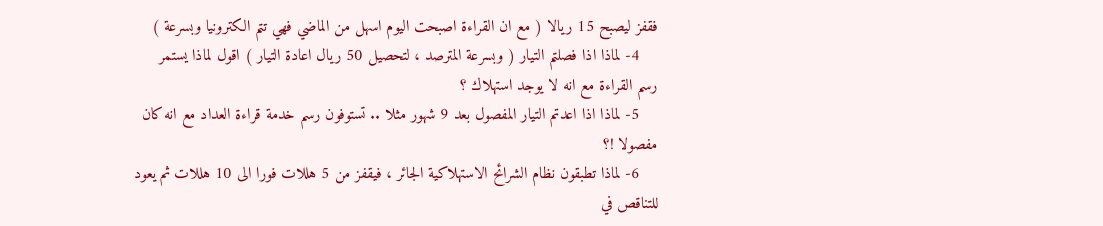فقفز ليصبح 15 ريالا ( مع ان القراءة اصبحت اليوم اسهل من الماضي فهي تتم الكترونيا وبسرعة )
    4- لماذا اذا فصلتم التيار ( وبسرعة المترصد ، لتحصيل 50 ريال اعادة التيار ) اقول لماذا يستمر رسم القراءة مع انه لا يوجد استهلاك ؟
    5- لماذا اذا اعدتم التيار المفصول بعد 9 شهور مثلا .. تستوفون رسم خدمة قراءة العداد مع انه كان مفصولا !؟
    6- لماذا تطبقون نظام الشرائح الاستهلاكية الجائر ، فيقفز من 5 هللات فورا الى 10 هللات ثم يعود للتناقص في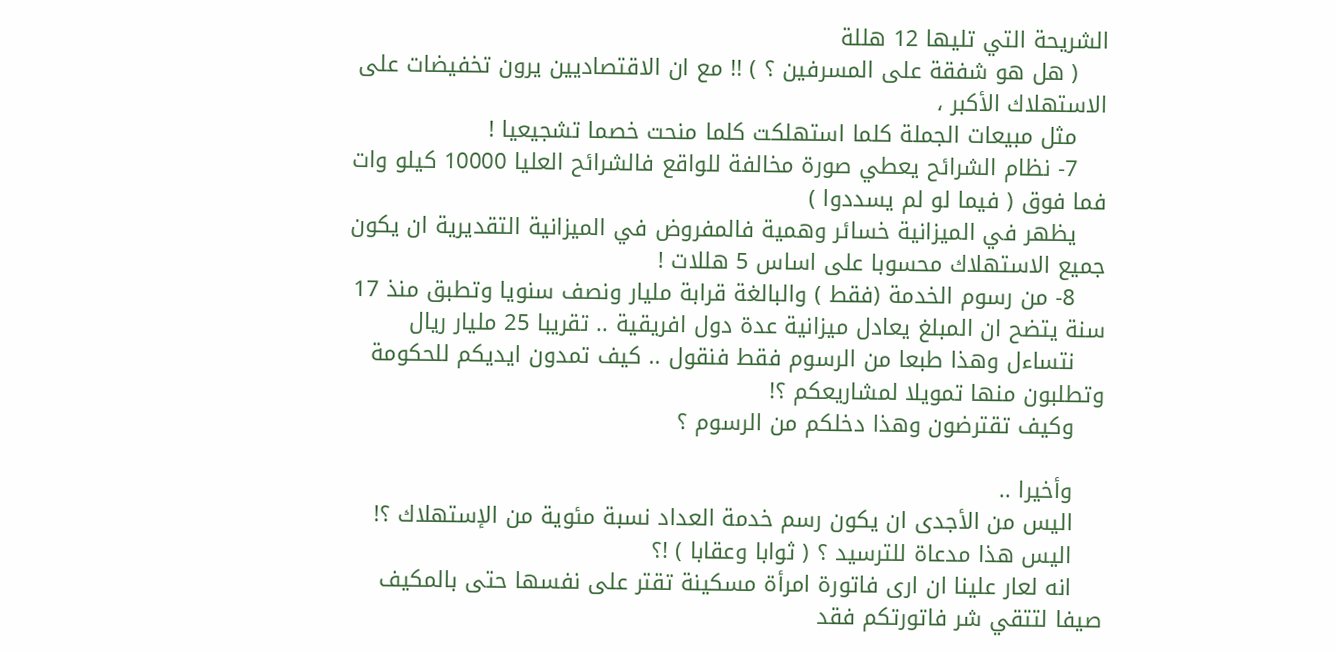الشريحة التي تليها 12 هللة
    ( هل هو شفقة على المسرفين ؟ ) !! مع ان الاقتصاديين يرون تخفيضات على الاستهلاك الأكبر ،
    مثل مبيعات الجملة كلما استهلكت كلما منحت خصما تشجيعيا !
    7- نظام الشرائح يعطي صورة مخالفة للواقع فالشرائح العليا 10000 كيلو وات فما فوق ( فيما لو لم يسددوا )
    يظهر في الميزانية خسائر وهمية فالمفروض في الميزانية التقديرية ان يكون جميع الاستهلاك محسوبا على اساس 5 هللات !
    8- من رسوم الخدمة (فقط ) والبالغة قرابة مليار ونصف سنويا وتطبق منذ 17 سنة يتضح ان المبلغ يعادل ميزانية عدة دول افريقية .. تقريبا 25 مليار ريال
    نتساءل وهذا طبعا من الرسوم فقط فنقول .. كيف تمدون ايديكم للحكومة وتطلبون منها تمويلا لمشاريعكم ؟!
    وكيف تقترضون وهذا دخلكم من الرسوم ؟

    وأخيرا ..
    اليس من الأجدى ان يكون رسم خدمة العداد نسبة مئوية من الإستهلاك ؟!
    اليس هذا مدعاة للترسيد ؟ ( ثوابا وعقابا ) !؟
    انه لعار علينا ان ارى فاتورة امرأة مسكينة تقتر على نفسها حتى بالمكيف صيفا لتتقي شر فاتورتكم فقد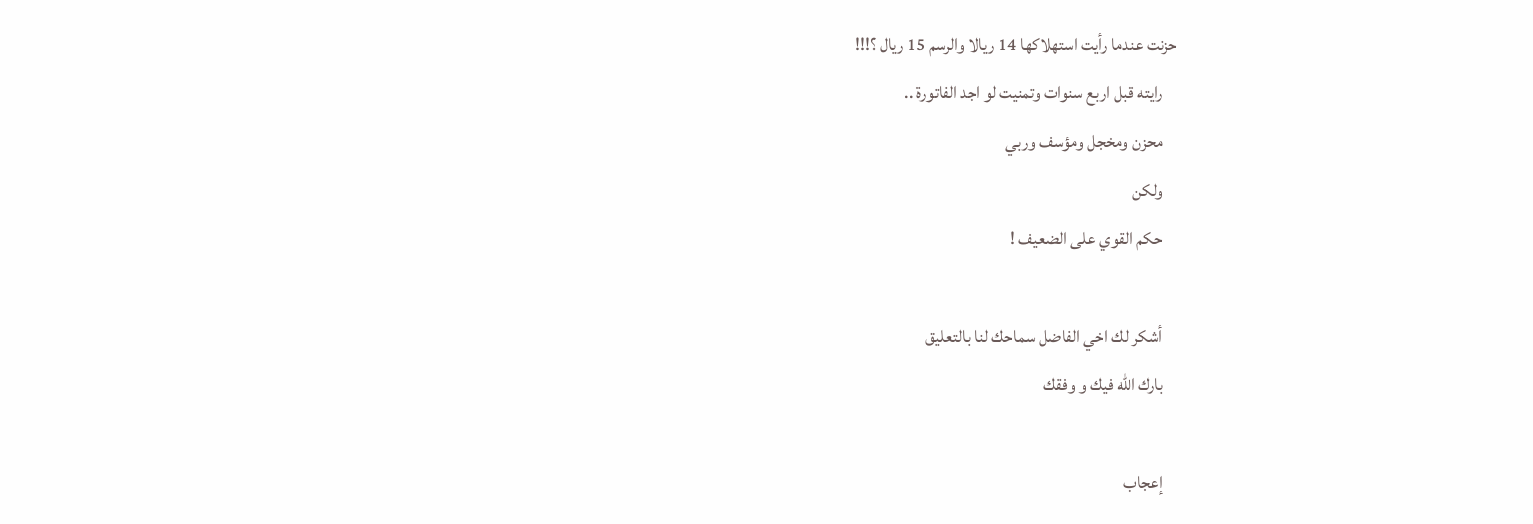حزنت عندما رأيت استهلاكها 14 ريالا والرسم 15 ريال ؟!!!
    رايته قبل اربع سنوات وتمنيت لو اجد الفاتورة ..
    محزن ومخجل ومؤسف وربي
    ولكن
    حكم القوي على الضعيف !

    أشكر لك اخي الفاضل سماحك لنا بالتعليق
    بارك الله فيك و وفقك

    إعجاب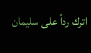اترك رداً على سليمان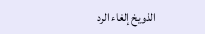الذويخ إلغاء الرد